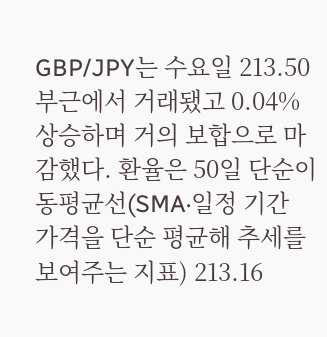GBP/JPY는 수요일 213.50 부근에서 거래됐고 0.04% 상승하며 거의 보합으로 마감했다. 환율은 50일 단순이동평균선(SMA·일정 기간 가격을 단순 평균해 추세를 보여주는 지표) 213.16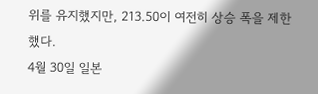위를 유지했지만, 213.50이 여전히 상승 폭을 제한했다.
4월 30일 일본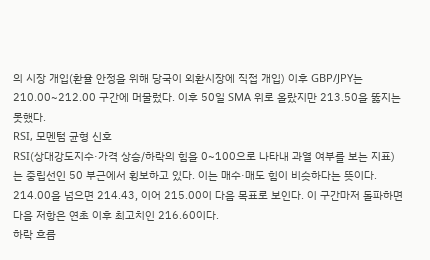의 시장 개입(환율 안정을 위해 당국이 외환시장에 직접 개입) 이후 GBP/JPY는 210.00~212.00 구간에 머물렀다. 이후 50일 SMA 위로 올랐지만 213.50을 뚫지는 못했다.
RSI, 모멘텀 균형 신호
RSI(상대강도지수·가격 상승/하락의 힘을 0~100으로 나타내 과열 여부를 보는 지표)는 중립선인 50 부근에서 횡보하고 있다. 이는 매수·매도 힘이 비슷하다는 뜻이다.
214.00을 넘으면 214.43, 이어 215.00이 다음 목표로 보인다. 이 구간마저 돌파하면 다음 저항은 연초 이후 최고치인 216.60이다.
하락 흐름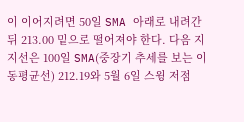이 이어지려면 50일 SMA 아래로 내려간 뒤 213.00 밑으로 떨어져야 한다. 다음 지지선은 100일 SMA(중장기 추세를 보는 이동평균선) 212.19와 5월 6일 스윙 저점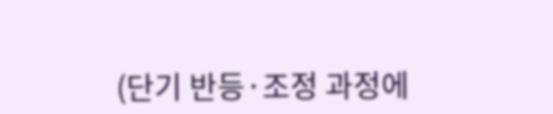(단기 반등·조정 과정에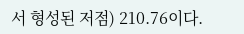서 형성된 저점) 210.76이다.